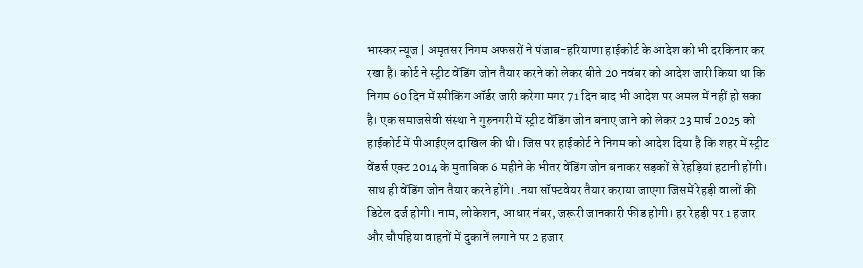भास्कर न्यूज | अमृतसर निगम अफसरों ने पंजाब-हरियाणा हाईकोर्ट के आदेश को भी दरकिनार कर रखा है। कोर्ट ने स्ट्रीट वेंडिंग जोन तैयार करने को लेकर बीते 20 नवंबर को आदेश जारी किया था कि निगम 60 दिन में स्पीकिंग ऑर्डर जारी करेगा मगर 71 दिन बाद भी आदेश पर अमल में नहीं हो सका है। एक समाजसेवी संस्था ने गुरुनगरी में स्ट्रीट वेंडिंग जोन बनाए जाने को लेकर 23 मार्च 2025 को हाईकोर्ट में पीआईएल दाखिल की थी। जिस पर हाईकोर्ट ने निगम को आदेश दिया है कि शहर में स्ट्रीट वेंडर्स एक्ट 2014 के मुताबिक 6 महीने के भीतर वेंडिंग जोन बनाकर सड़कों से रेहड़ियां हटानी होंगी। साथ ही वेंडिंग जोन तैयार करने होंगे। .नया सॉफ्टवेयर तैयार कराया जाएगा जिसमें रेहड़ी वालों की डिटेल दर्ज होगी। नाम, लोकेशन, आधार नंबर, जरूरी जानकारी फीड होगी। हर रेहड़ी पर 1 हजार और चौपहिया वाहनों में दुकानें लगाने पर 2 हजार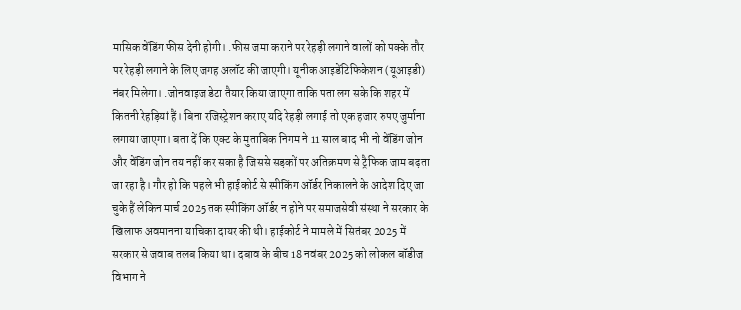मासिक वेंडिंग फीस देनी होगी। .फीस जमा कराने पर रेहड़ी लगाने वालों को पक्के तौर पर रेहड़ी लगाने के लिए जगह अलॉट की जाएगी। यूनीक आइडेंटिफिकेशन (यूआइडी) नंबर मिलेगा। .जोनवाइज डेटा तैयार किया जाएगा ताकि पता लग सके कि शहर में कितनी रेहड़ियां हैं। बिना रजिस्ट्रेशन कराए यदि रेहड़ी लगाई तो एक हजार रुपए जुर्माना लगाया जाएगा। बता दें कि एक्ट के मुताबिक निगम ने 11 साल बाद भी नो वेंडिंग जोन और वेंडिंग जोन तय नहीं कर सका है जिससे सड़कों पर अतिक्रमण से ट्रैफिक जाम बढ़ता जा रहा है। गौर हो कि पहले भी हाईकोर्ट से स्पीकिंग ऑर्डर निकालने के आदेश दिए जा चुके हैं लेकिन मार्च 2025 तक स्पीकिंग ऑर्डर न होने पर समाजसेवी संस्था ने सरकार के खिलाफ अवमानना याचिका दायर की थी। हाईकोर्ट ने मामले में सितंबर 2025 में सरकार से जवाब तलब किया था। दबाव के बीच 18 नवंबर 2025 को लोकल बॉडीज विभाग ने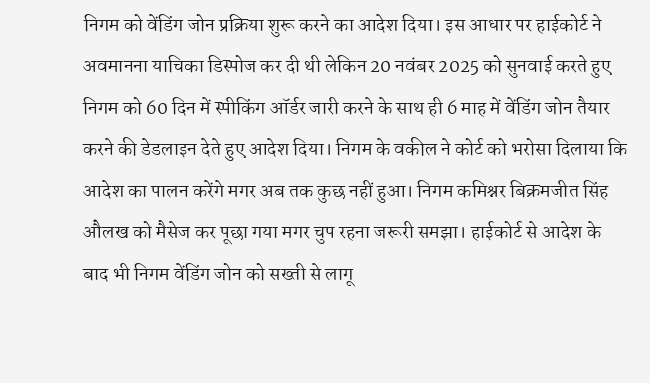निगम को वेंडिंग जोन प्रक्रिया शुरू करने का आदेश दिया। इस आधार पर हाईकोर्ट ने अवमानना याचिका डिस्पोज कर दी थी लेकिन 20 नवंबर 2025 को सुनवाई करते हुए निगम को 60 दिन में स्पीकिंग ऑर्डर जारी करने के साथ ही 6 माह में वेंडिंग जोन तैयार करने की डेडलाइन देते हुए आदेश दिया। निगम के वकील ने कोर्ट को भरोसा दिलाया कि आदेश का पालन करेंगे मगर अब तक कुछ नहीं हुआ। निगम कमिश्नर बिक्रमजीत सिंह औलख को मैसेज कर पूछा गया मगर चुप रहना जरूरी समझा। हाईकोर्ट से आदेश के बाद भी निगम वेंडिंग जोन को सख्ती से लागू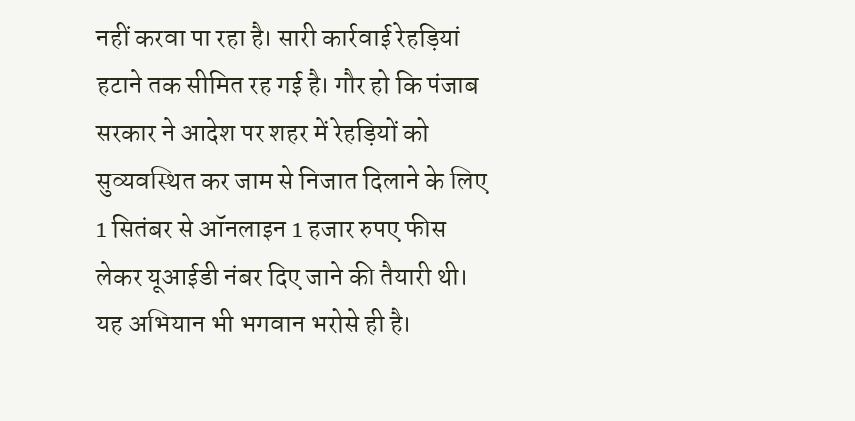नहीं करवा पा रहा है। सारी कार्रवाई रेहड़ियां हटाने तक सीमित रह गई है। गौर हो कि पंजाब सरकार ने आदेश पर शहर में रेहड़ियों को सुव्यवस्थित कर जाम से निजात दिलाने के लिए 1 सितंबर से ऑनलाइन 1 हजार रुपए फीस लेकर यूआईडी नंबर दिए जाने की तैयारी थी। यह अभियान भी भगवान भरोसे ही है।